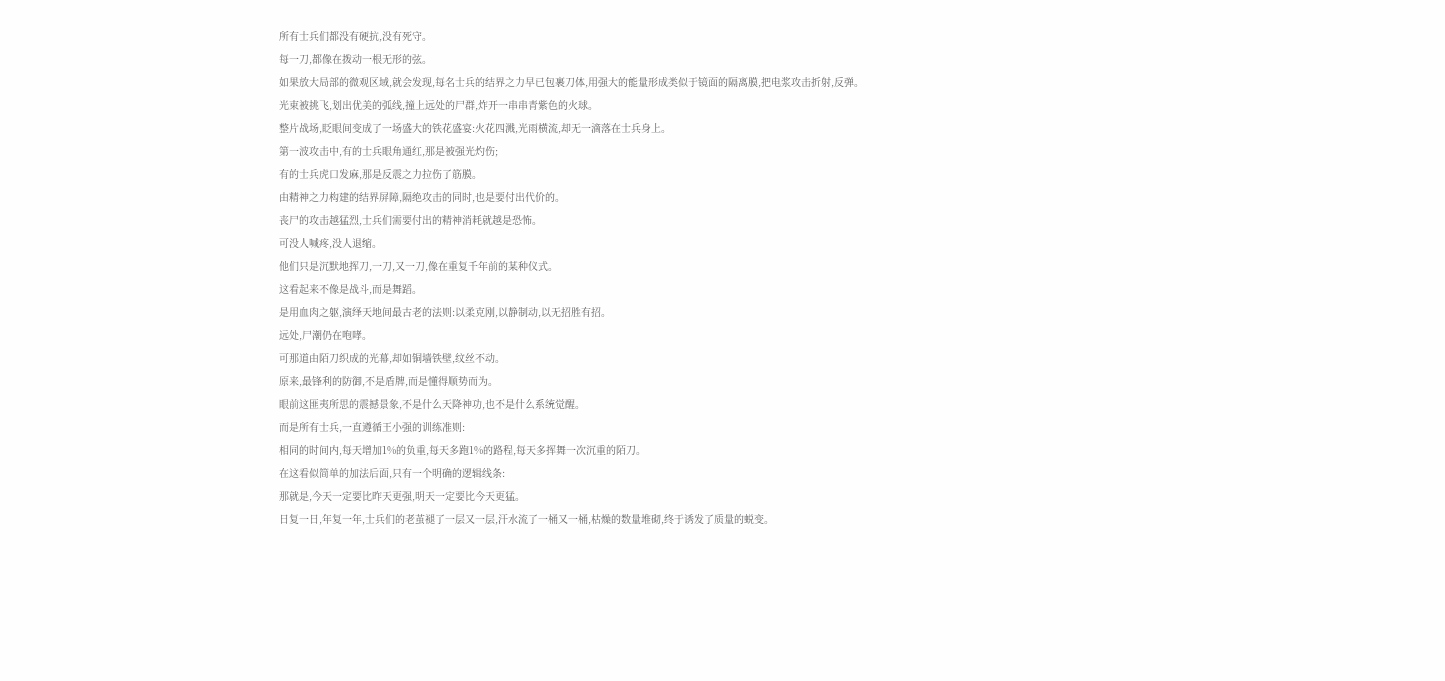所有士兵们都没有硬抗,没有死守。
每一刀,都像在拨动一根无形的弦。
如果放大局部的微观区域,就会发现,每名士兵的结界之力早已包裹刀体,用强大的能量形成类似于镜面的隔离膜,把电浆攻击折射,反弹。
光束被挑飞,划出优美的弧线,撞上远处的尸群,炸开一串串青紫色的火球。
整片战场,眨眼间变成了一场盛大的铁花盛宴:火花四溅,光雨横流,却无一滴落在士兵身上。
第一波攻击中,有的士兵眼角通红,那是被强光灼伤;
有的士兵虎口发麻,那是反震之力拉伤了筋膜。
由精神之力构建的结界屏障,隔绝攻击的同时,也是要付出代价的。
丧尸的攻击越猛烈,士兵们需要付出的精神消耗就越是恐怖。
可没人喊疼,没人退缩。
他们只是沉默地挥刀,一刀,又一刀,像在重复千年前的某种仪式。
这看起来不像是战斗,而是舞蹈。
是用血肉之躯,演绎天地间最古老的法则:以柔克刚,以静制动,以无招胜有招。
远处,尸潮仍在咆哮。
可那道由陌刀织成的光幕,却如铜墙铁壁,纹丝不动。
原来,最锋利的防御,不是盾牌,而是懂得顺势而为。
眼前这匪夷所思的震撼景象,不是什么天降神功,也不是什么系统觉醒。
而是所有士兵,一直遵循王小强的训练准则:
相同的时间内,每天增加1%的负重,每天多跑1%的路程,每天多挥舞一次沉重的陌刀。
在这看似简单的加法后面,只有一个明确的逻辑线条:
那就是,今天一定要比昨天更强,明天一定要比今天更猛。
日复一日,年复一年,士兵们的老茧褪了一层又一层,汗水流了一桶又一桶,枯燥的数量堆砌,终于诱发了质量的蜕变。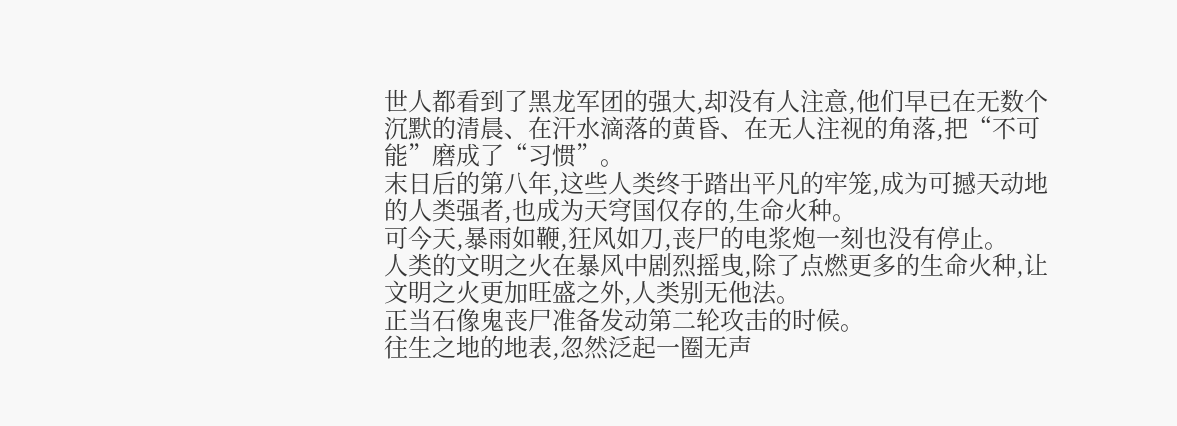世人都看到了黑龙军团的强大,却没有人注意,他们早已在无数个沉默的清晨、在汗水滴落的黄昏、在无人注视的角落,把“不可能”磨成了“习惯”。
末日后的第八年,这些人类终于踏出平凡的牢笼,成为可撼天动地的人类强者,也成为天穹国仅存的,生命火种。
可今天,暴雨如鞭,狂风如刀,丧尸的电浆炮一刻也没有停止。
人类的文明之火在暴风中剧烈摇曳,除了点燃更多的生命火种,让文明之火更加旺盛之外,人类别无他法。
正当石像鬼丧尸准备发动第二轮攻击的时候。
往生之地的地表,忽然泛起一圈无声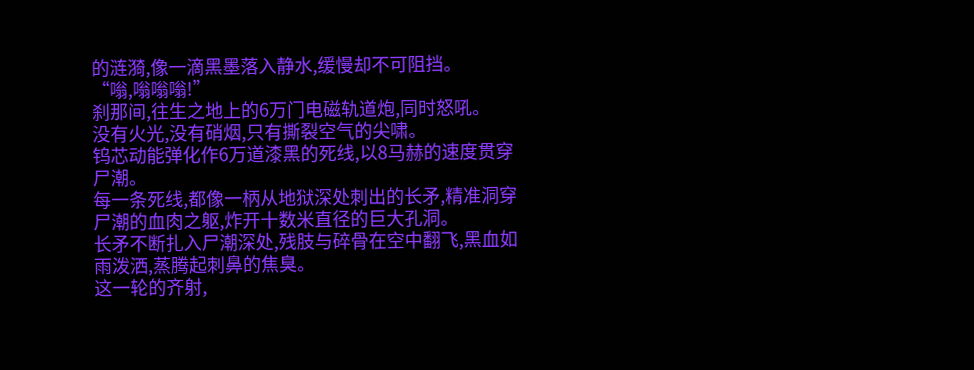的涟漪,像一滴黑墨落入静水,缓慢却不可阻挡。
“嗡,嗡嗡嗡!”
刹那间,往生之地上的6万门电磁轨道炮,同时怒吼。
没有火光,没有硝烟,只有撕裂空气的尖啸。
钨芯动能弹化作6万道漆黑的死线,以8马赫的速度贯穿尸潮。
每一条死线,都像一柄从地狱深处刺出的长矛,精准洞穿尸潮的血肉之躯,炸开十数米直径的巨大孔洞。
长矛不断扎入尸潮深处,残肢与碎骨在空中翻飞,黑血如雨泼洒,蒸腾起刺鼻的焦臭。
这一轮的齐射,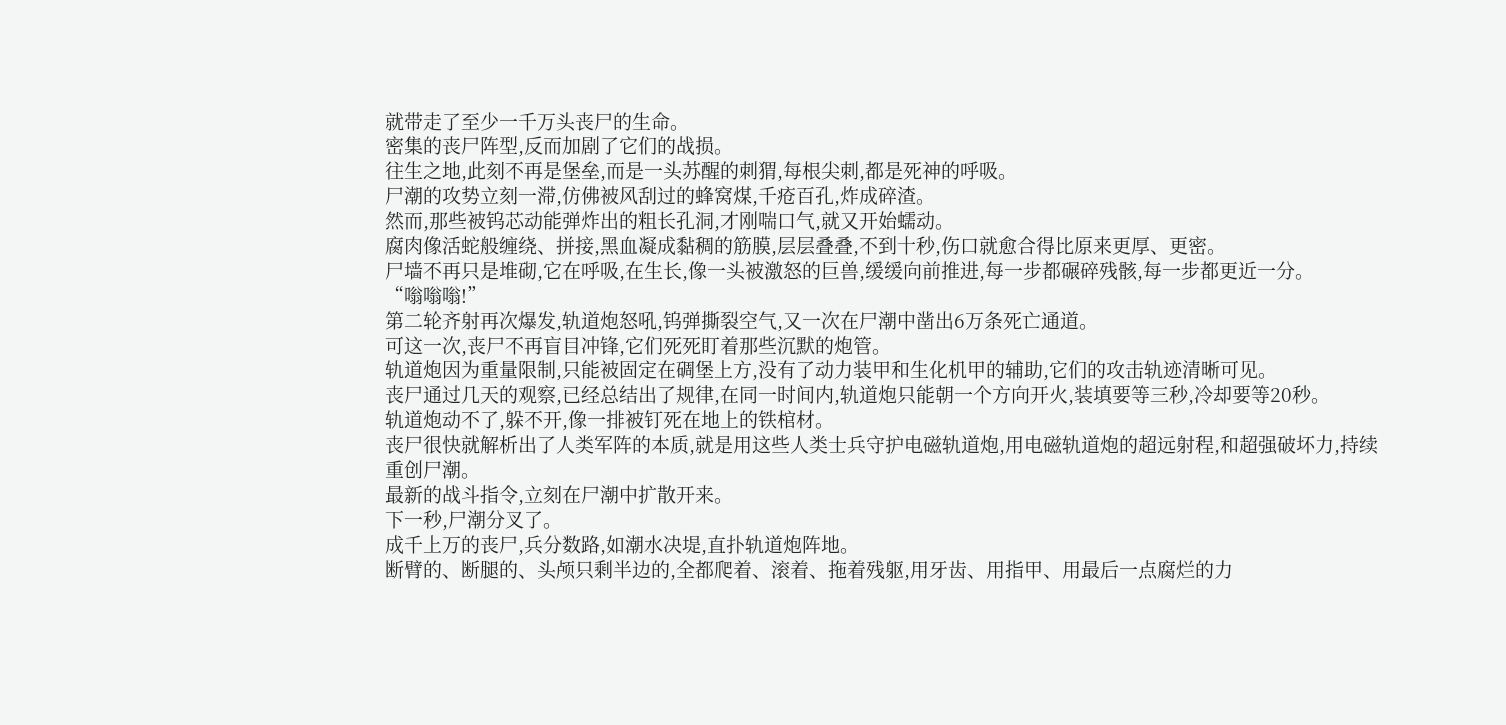就带走了至少一千万头丧尸的生命。
密集的丧尸阵型,反而加剧了它们的战损。
往生之地,此刻不再是堡垒,而是一头苏醒的刺猬,每根尖刺,都是死神的呼吸。
尸潮的攻势立刻一滞,仿佛被风刮过的蜂窝煤,千疮百孔,炸成碎渣。
然而,那些被钨芯动能弹炸出的粗长孔洞,才刚喘口气,就又开始蠕动。
腐肉像活蛇般缠绕、拼接,黑血凝成黏稠的筋膜,层层叠叠,不到十秒,伤口就愈合得比原来更厚、更密。
尸墙不再只是堆砌,它在呼吸,在生长,像一头被激怒的巨兽,缓缓向前推进,每一步都碾碎残骸,每一步都更近一分。
“嗡嗡嗡!”
第二轮齐射再次爆发,轨道炮怒吼,钨弹撕裂空气,又一次在尸潮中凿出6万条死亡通道。
可这一次,丧尸不再盲目冲锋,它们死死盯着那些沉默的炮管。
轨道炮因为重量限制,只能被固定在碉堡上方,没有了动力装甲和生化机甲的辅助,它们的攻击轨迹清晰可见。
丧尸通过几天的观察,已经总结出了规律,在同一时间内,轨道炮只能朝一个方向开火,装填要等三秒,冷却要等20秒。
轨道炮动不了,躲不开,像一排被钉死在地上的铁棺材。
丧尸很快就解析出了人类军阵的本质,就是用这些人类士兵守护电磁轨道炮,用电磁轨道炮的超远射程,和超强破坏力,持续重创尸潮。
最新的战斗指令,立刻在尸潮中扩散开来。
下一秒,尸潮分叉了。
成千上万的丧尸,兵分数路,如潮水决堤,直扑轨道炮阵地。
断臂的、断腿的、头颅只剩半边的,全都爬着、滚着、拖着残躯,用牙齿、用指甲、用最后一点腐烂的力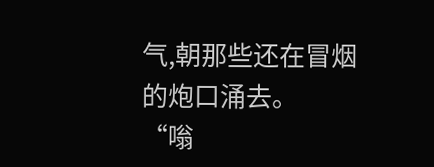气,朝那些还在冒烟的炮口涌去。
“嗡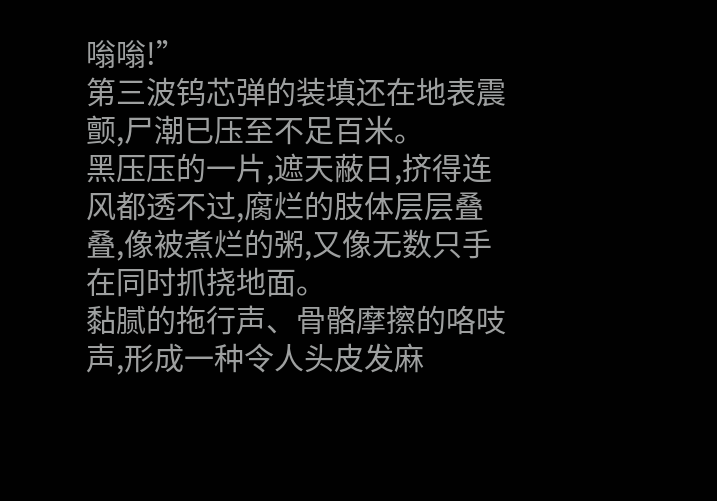嗡嗡!”
第三波钨芯弹的装填还在地表震颤,尸潮已压至不足百米。
黑压压的一片,遮天蔽日,挤得连风都透不过,腐烂的肢体层层叠叠,像被煮烂的粥,又像无数只手在同时抓挠地面。
黏腻的拖行声、骨骼摩擦的咯吱声,形成一种令人头皮发麻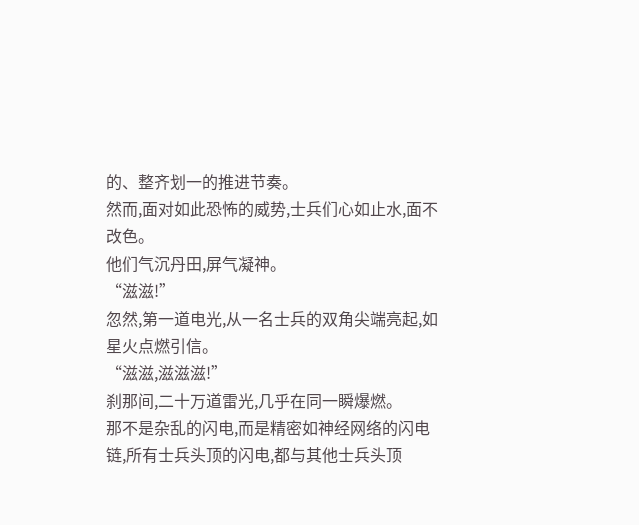的、整齐划一的推进节奏。
然而,面对如此恐怖的威势,士兵们心如止水,面不改色。
他们气沉丹田,屏气凝神。
“滋滋!”
忽然,第一道电光,从一名士兵的双角尖端亮起,如星火点燃引信。
“滋滋,滋滋滋!”
刹那间,二十万道雷光,几乎在同一瞬爆燃。
那不是杂乱的闪电,而是精密如神经网络的闪电链,所有士兵头顶的闪电,都与其他士兵头顶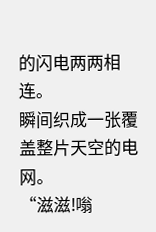的闪电两两相连。
瞬间织成一张覆盖整片天空的电网。
“滋滋!嗡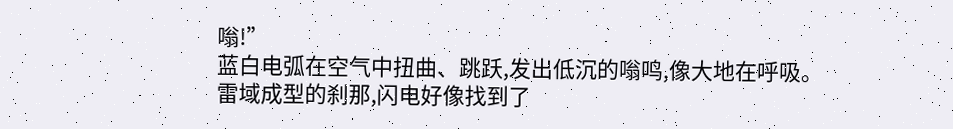嗡!”
蓝白电弧在空气中扭曲、跳跃,发出低沉的嗡鸣,像大地在呼吸。
雷域成型的刹那,闪电好像找到了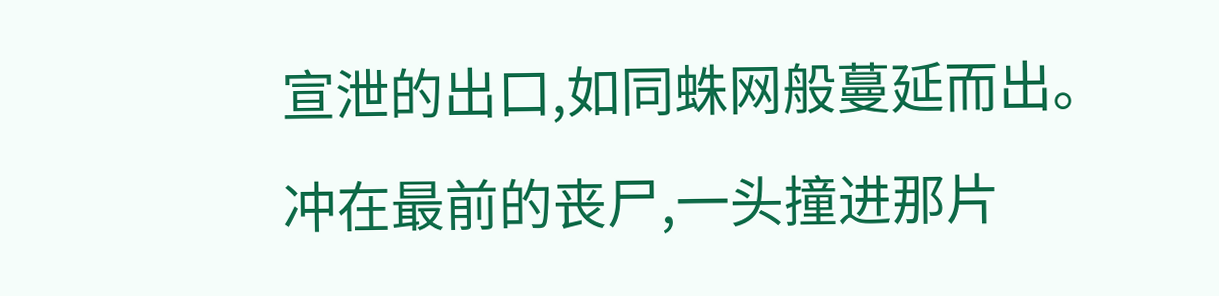宣泄的出口,如同蛛网般蔓延而出。
冲在最前的丧尸,一头撞进那片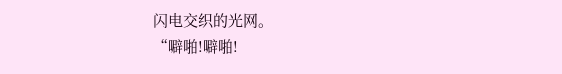闪电交织的光网。
“噼啪!噼啪!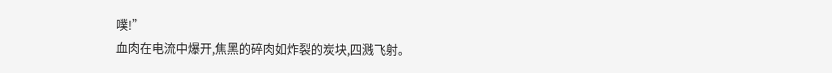噗!”
血肉在电流中爆开,焦黑的碎肉如炸裂的炭块,四溅飞射。